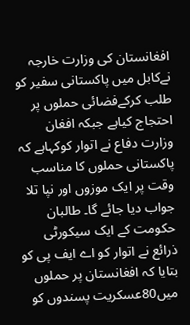افغانستان کی وزارت خارجہ نےکابل میں پاکستانی سفیر کو طلب کرکےفضائی حملوں پر احتجاج کیاہے جبکہ افغان وزارت دفاع نے اتوار کوکہاہے کہ پاکستانی حملوں کا مناسب وقت پر ایک موزوں اور نپا تلا جواب دیا جائے گا۔ طالبان حکومت کے ایک سیکورٹی ذرائع نے اتوار کو اے ایف پی کو بتایا کہ افغانستان پر حملوں میں80عسکریت پسندوں کو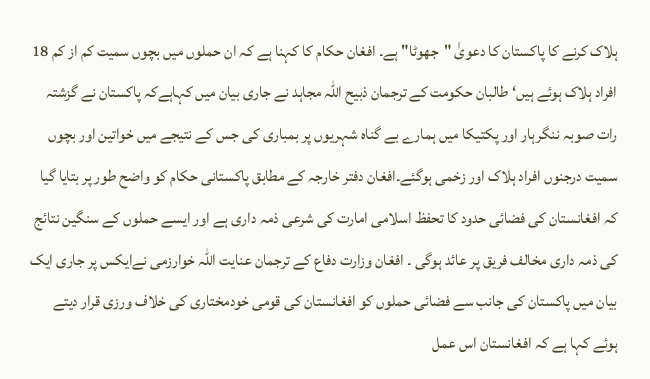ہلاک کرنے کا پاکستان کا دعویٰ "جھوٹا" ہے۔ افغان حکام کا کہنا ہے کہ ان حملوں میں بچوں سمیت کم از کم 18 افراد ہلاک ہوئے ہیں‘ طالبان حکومت کے ترجمان ذبیح اللہ مجاہد نے جاری بیان میں کہاہےکہ پاکستان نے گزشتہ رات صوبہ ننگرہار اور پکتیکا میں ہمارے بے گناہ شہریوں پر بمباری کی جس کے نتیجے میں خواتین اور بچوں سمیت درجنوں افراد ہلاک اور زخمی ہوگئے۔افغان دفتر خارجہ کے مطابق پاکستانی حکام کو واضح طور پر بتایا گیا کہ افغانستان کی فضائی حدود کا تحفظ اسلامی امارت کی شرعی ذمہ داری ہے اور ایسے حملوں کے سنگین نتائج کی ذمہ داری مخالف فریق پر عائد ہوگی ۔ افغان وزارت دفاع کے ترجمان عنایت اللہ خوارزمی نےایکس پر جاری ایک بیان میں پاکستان کی جانب سے فضائی حملوں کو افغانستان کی قومی خودمختاری کی خلاف ورزی قرار دیتے ہوئے کہا ہے کہ افغانستان اس عمل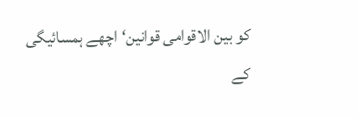کو بین الاقوامی قوانین‘اچھے ہمسائیگی کے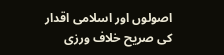اصولوں اور اسلامی اقدار کی صریح خلاف ورزی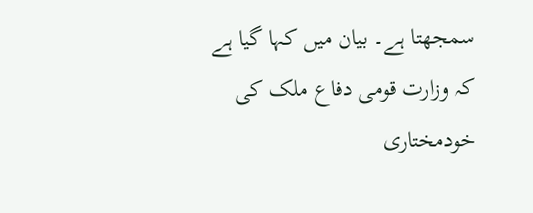سمجھتا ہے۔ بیان میں کہا گیا ہے کہ وزارت قومی دفاع ملک کی خودمختاری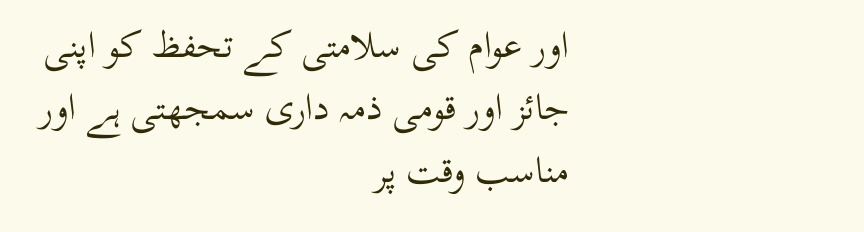اور عوام کی سلامتی کے تحفظ کو اپنی جائز اور قومی ذمہ داری سمجھتی ہے اور مناسب وقت پر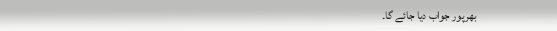بھرپور جواب دیا جائے گا۔